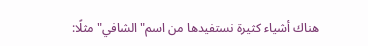هناك أشياء كثيرة نستفيدها من اسم"الشافي"مثلًا: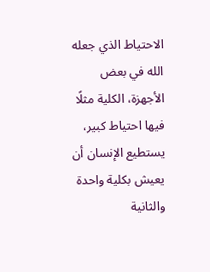الاحتياط الذي جعله الله في بعض الأجهزة، الكلية مثلًا فيها احتياط كبير، يستطيع الإنسان أن يعيش بكلية واحدة والثانية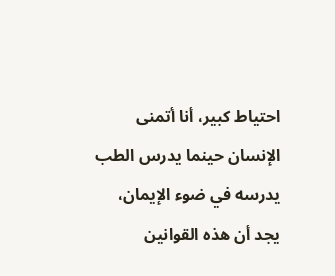احتياط كبير، أنا أتمنى الإنسان حينما يدرس الطب يدرسه في ضوء الإيمان، يجد أن هذه القوانين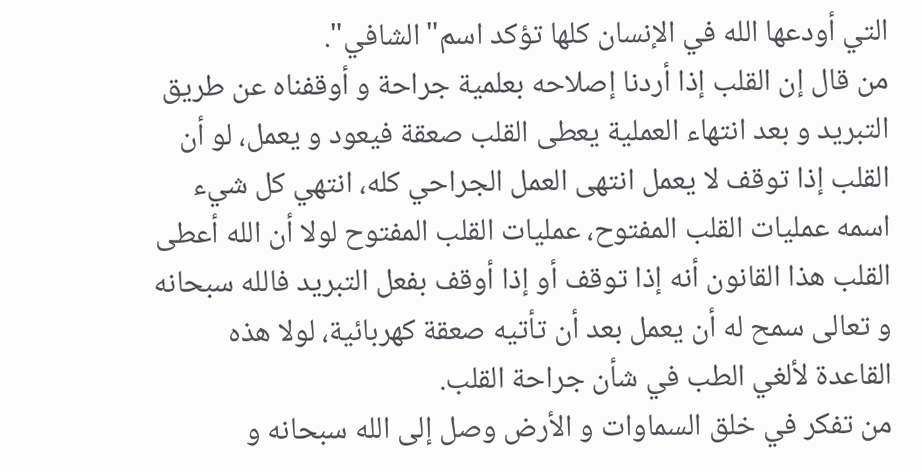التي أودعها الله في الإنسان كلها تؤكد اسم"الشافي".
من قال إن القلب إذا أردنا إصلاحه بعلمية جراحة و أوقفناه عن طريق التبريد و بعد انتهاء العملية يعطى القلب صعقة فيعود و يعمل، لو أن القلب إذا توقف لا يعمل انتهى العمل الجراحي كله، انتهي كل شيء اسمه عمليات القلب المفتوح، عمليات القلب المفتوح لولا أن الله أعطى القلب هذا القانون أنه إذا توقف أو إذا أوقف بفعل التبريد فالله سبحانه و تعالى سمح له أن يعمل بعد أن تأتيه صعقة كهربائية، لولا هذه القاعدة لألغي الطب في شأن جراحة القلب.
من تفكر في خلق السماوات و الأرض وصل إلى الله سبحانه و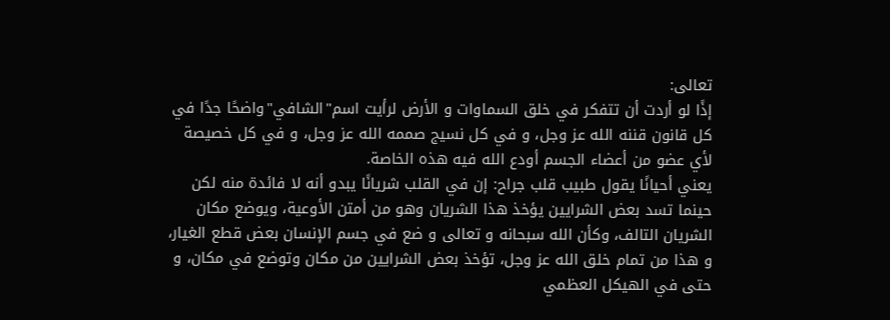تعالى:
إذًا لو أردت أن تتفكر في خلق السماوات و الأرض لرأيت اسم"الشافي"واضحًا جدًا في كل قانون قننه الله عز وجل، و في كل نسيج صممه الله عز وجل، و في كل خصيصة لأي عضو من أعضاء الجسم أودع الله فيه هذه الخاصة.
يعني أحيانًا يقول طبيب قلب جراح: إن في القلب شريانًا يبدو أنه لا فائدة منه لكن حينما تسد بعض الشرايين يؤخذ هذا الشريان وهو من أمتن الأوعية، ويوضع مكان الشريان التالف، وكأن الله سبحانه و تعالى و ضع في جسم الإنسان بعض قطع الغيار، و هذا من تمام خلق الله عز وجل، تؤخذ بعض الشرايين من مكان وتوضع في مكان، و حتى في الهيكل العظمي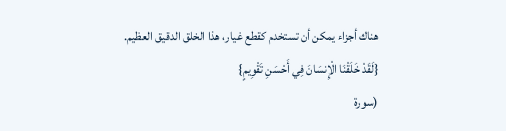هناك أجزاء يمكن أن تستخدم كقطع غيار، هذا الخلق الدقيق العظيم.
{لَقَدْ خَلَقْنَا الْإِنسَانَ فِي أَحْسَنِ تَقْوِيمٍ}
(سورة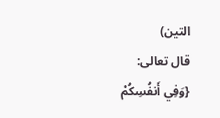التين)
قال تعالى:
{وَفِي أَنفُسِكُمْ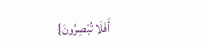أَفَلَا تُبْصِرُونَ}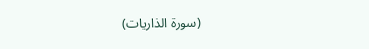(سورة الذاريات)